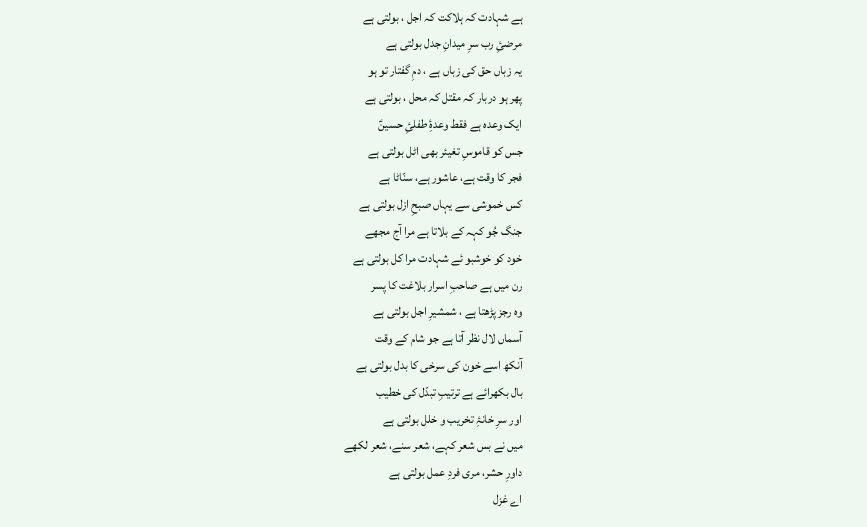ہے شہادت کہ ہلاکت کہ اجل ، بولتی ہے
مرضئِ رب سرِ میدانِ جدل بولتی ہے
یہ زباں حق کی زباں ہے ، دمِ گفتار تو ہو
پھر ہو دربار کہ مقتل کہ محل ، بولتی ہے
ایک وعدہ ہے فقط وعدۂِ طفلئِ حسینؑ
جس کو قاموسِ تغیئر بھی اٹل بولتی ہے
فجر کا وقت ہے، عاشور ہے، سنّاٹا ہے
کس خموشی سے یہاں صبحِ ازل بولتی ہے
جنگ جُو کہہ کے بلاتا ہے مرا آج مجھے
خود کو خوشبو ئے شہادت مرا کل بولتی ہے
رن میں ہے صاحبِ اسرار بلاغت کا پسر
وہ رجز پڑھتا ہے ، شمشیرِ اجل بولتی ہے
آسماں لال نظر آتا ہے جو شام کے وقت
آنکھ اسے خون کی سرخی کا بدل بولتی ہے
بال بکھرائے ہے ترتیبِ تبدّل کی خطیب
اور سرِ خانۂِ تخریب و خلل بولتی ہے
میں نے بس شعر کہے، شعر سنے، شعر لکھے
داورِ حشر، مری فردِ عمل بولتی ہے
اے غزل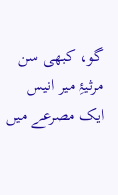گو، کبھی سن مرثیۂِ میر انیس
ایک مصرعے میں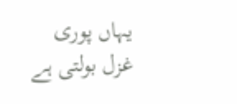یہاں پوری غزل بولتی ہے